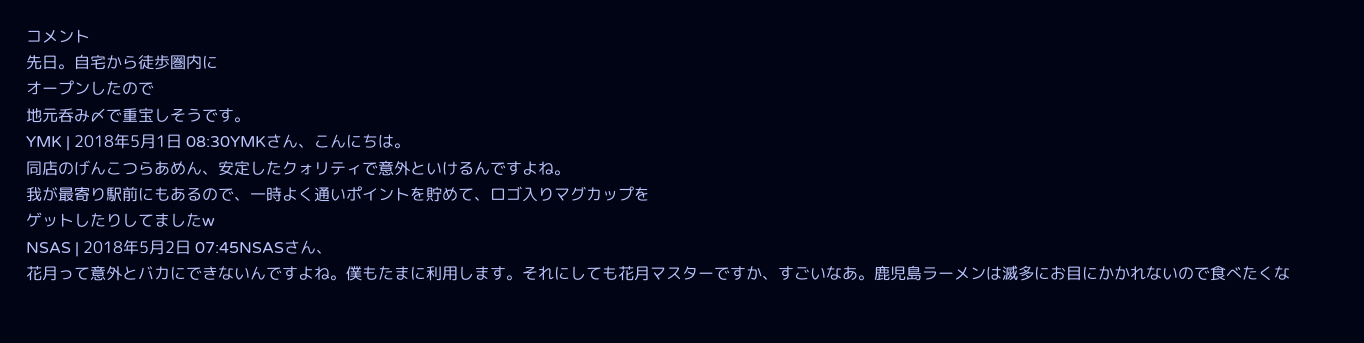コメント
先日。自宅から徒歩圏内に
オープンしたので
地元呑み〆で重宝しそうです。
YMK | 2018年5月1日 08:30YMKさん、こんにちは。
同店のげんこつらあめん、安定したクォリティで意外といけるんですよね。
我が最寄り駅前にもあるので、一時よく通いポイントを貯めて、ロゴ入りマグカップを
ゲットしたりしてましたw
NSAS | 2018年5月2日 07:45NSASさん、
花月って意外とバカにできないんですよね。僕もたまに利用します。それにしても花月マスターですか、すごいなあ。鹿児島ラーメンは滅多にお目にかかれないので食べたくな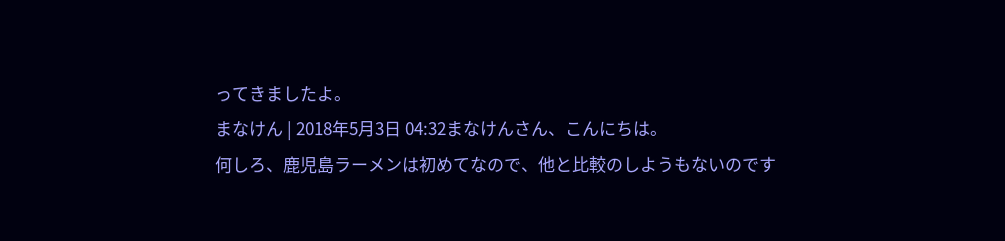ってきましたよ。
まなけん | 2018年5月3日 04:32まなけんさん、こんにちは。
何しろ、鹿児島ラーメンは初めてなので、他と比較のしようもないのです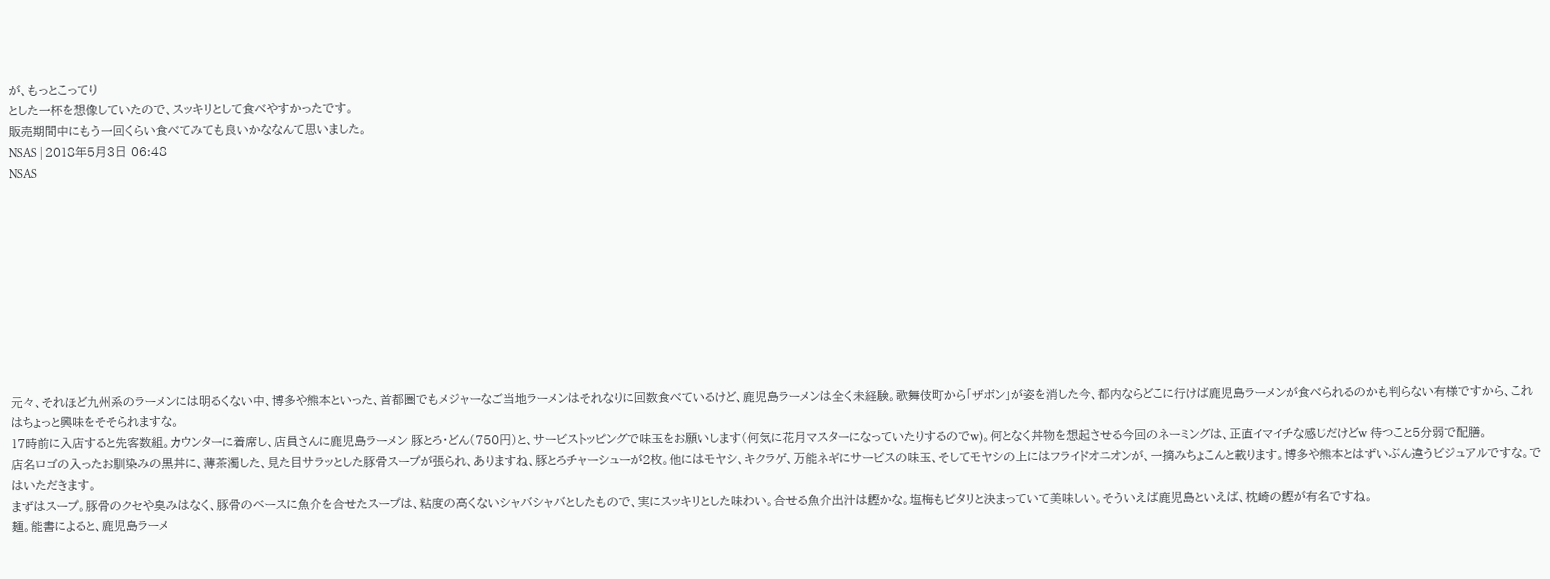が、もっとこってり
とした一杯を想像していたので、スッキリとして食べやすかったです。
販売期間中にもう一回くらい食べてみても良いかななんて思いました。
NSAS | 2018年5月3日 06:48
NSAS










元々、それほど九州系のラーメンには明るくない中、博多や熊本といった、首都圏でもメジャーなご当地ラーメンはそれなりに回数食べているけど、鹿児島ラーメンは全く未経験。歌舞伎町から「ザボン」が姿を消した今、都内ならどこに行けば鹿児島ラーメンが食べられるのかも判らない有様ですから、これはちょっと興味をそそられますな。
17時前に入店すると先客数組。カウンターに着席し、店員さんに鹿児島ラーメン 豚とろ・どん(750円)と、サービストッピングで味玉をお願いします(何気に花月マスターになっていたりするのでw)。何となく丼物を想起させる今回のネーミングは、正直イマイチな感じだけどw 待つこと5分弱で配膳。
店名ロゴの入ったお馴染みの黒丼に、薄茶濁した、見た目サラッとした豚骨スープが張られ、ありますね、豚とろチャーシューが2枚。他にはモヤシ、キクラゲ、万能ネギにサービスの味玉、そしてモヤシの上にはフライドオニオンが、一摘みちょこんと載ります。博多や熊本とはずいぶん違うビジュアルですな。ではいただきます。
まずはスープ。豚骨のクセや臭みはなく、豚骨のベースに魚介を合せたスープは、粘度の高くないシャバシャバとしたもので、実にスッキリとした味わい。合せる魚介出汁は鰹かな。塩梅もピタリと決まっていて美味しい。そういえば鹿児島といえば、枕崎の鰹が有名ですね。
麺。能書によると、鹿児島ラーメ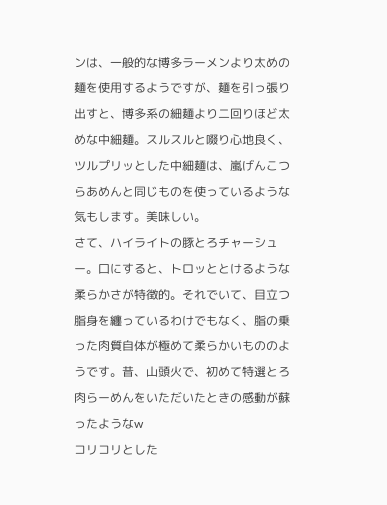ンは、一般的な博多ラーメンより太めの麺を使用するようですが、麺を引っ張り出すと、博多系の細麺より二回りほど太めな中細麺。スルスルと啜り心地良く、ツルプリッとした中細麺は、嵐げんこつらあめんと同じものを使っているような気もします。美味しい。
さて、ハイライトの豚とろチャーシュー。口にすると、トロッととけるような柔らかさが特徴的。それでいて、目立つ脂身を纏っているわけでもなく、脂の乗った肉質自体が極めて柔らかいもののようです。昔、山頭火で、初めて特選とろ肉らーめんをいただいたときの感動が蘇ったようなw
コリコリとした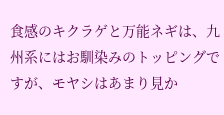食感のキクラゲと万能ネギは、九州系にはお馴染みのトッピングですが、モヤシはあまり見か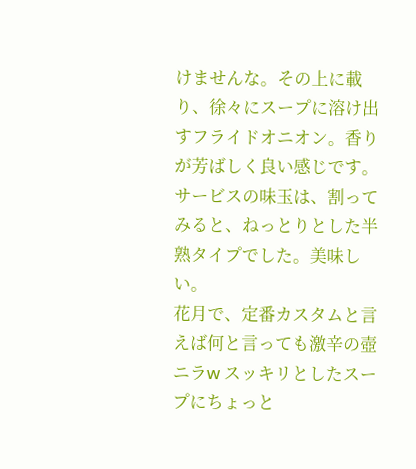けませんな。その上に載り、徐々にスープに溶け出すフライドオニオン。香りが芳ばしく良い感じです。サービスの味玉は、割ってみると、ねっとりとした半熟タイプでした。美味しい。
花月で、定番カスタムと言えば何と言っても激辛の壺ニラw スッキリとしたスープにちょっと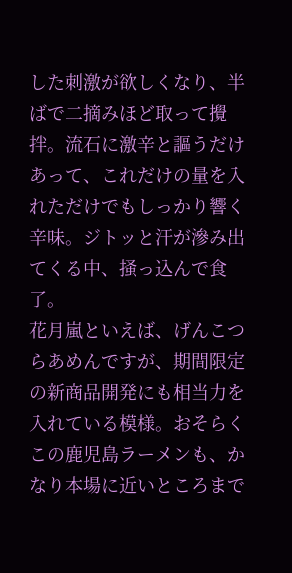した刺激が欲しくなり、半ばで二摘みほど取って攪拌。流石に激辛と謳うだけあって、これだけの量を入れただけでもしっかり響く辛味。ジトッと汗が滲み出てくる中、掻っ込んで食了。
花月嵐といえば、げんこつらあめんですが、期間限定の新商品開発にも相当力を入れている模様。おそらくこの鹿児島ラーメンも、かなり本場に近いところまで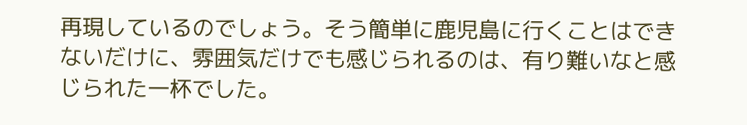再現しているのでしょう。そう簡単に鹿児島に行くことはできないだけに、雰囲気だけでも感じられるのは、有り難いなと感じられた一杯でした。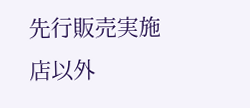先行販売実施店以外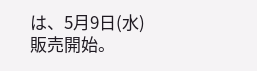は、5月9日(水)販売開始。